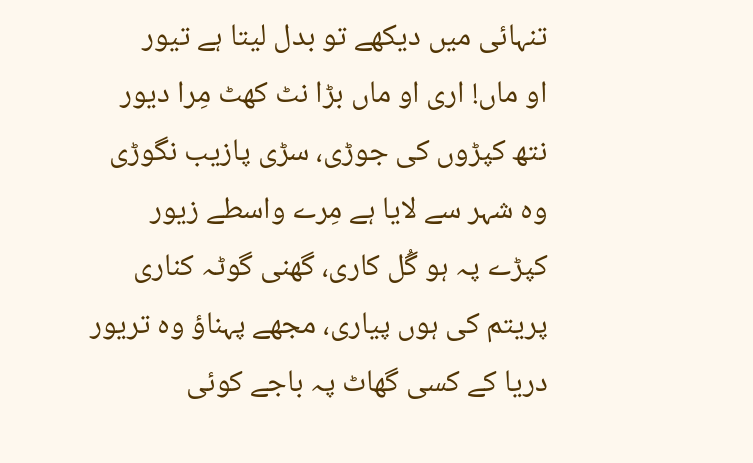تنہائی میں دیکھے تو بدل لیتا ہے تیور
او ماں! اری او ماں بڑا نٹ کھٹ مِرا دیور
نتھ کپڑوں کی جوڑی، سڑی پازیب نگوڑی
وہ شہر سے لایا ہے مِرے واسطے زیور
کپڑے پہ ہو گُل کاری، گھنی گوٹہ کناری
پریتم کی ہوں پیاری، مجھے پہناؤ وہ تریور
دریا کے کسی گھاٹ پہ باجے کوئی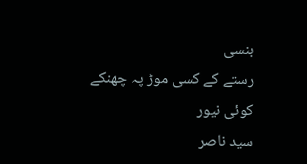بنسی
رستے کے کسی موڑ پہ چھنکے کوئی نیور
سید ناصر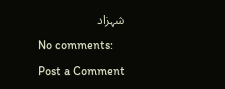شہزاد
No comments:
Post a Comment